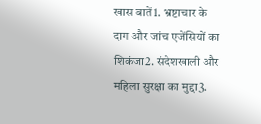खास बातें1. भ्रष्टाचार के दाग और जांच एजेंसियों का शिकंजा2. संदेशखाली और महिला सुरक्षा का मुद्दा3.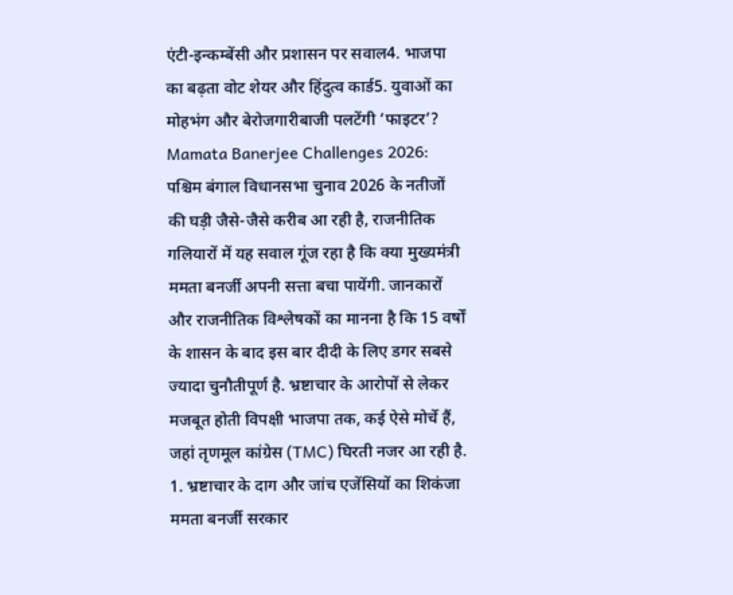एंटी-इन्कम्बेंसी और प्रशासन पर सवाल4. भाजपा का बढ़ता वोट शेयर और हिंदुत्व कार्ड5. युवाओं का मोहभंग और बेरोजगारीबाजी पलटेंगी ‘फाइटर’? Mamata Banerjee Challenges 2026: पश्चिम बंगाल विधानसभा चुनाव 2026 के नतीजों की घड़ी जैसे-जैसे करीब आ रही है, राजनीतिक गलियारों में यह सवाल गूंज रहा है कि क्या मुख्यमंत्री ममता बनर्जी अपनी सत्ता बचा पायेंगी. जानकारों और राजनीतिक विश्लेषकों का मानना है कि 15 वर्षों के शासन के बाद इस बार दीदी के लिए डगर सबसे ज्यादा चुनौतीपूर्ण है. भ्रष्टाचार के आरोपों से लेकर मजबूत होती विपक्षी भाजपा तक, कई ऐसे मोर्चे हैं, जहां तृणमूल कांग्रेस (TMC) घिरती नजर आ रही है. 1. भ्रष्टाचार के दाग और जांच एजेंसियों का शिकंजा ममता बनर्जी सरकार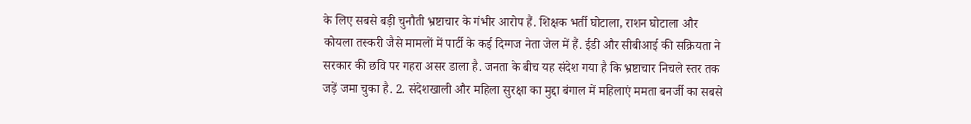के लिए सबसे बड़ी चुनौती भ्रष्टाचार के गंभीर आरोप हैं. शिक्षक भर्ती घोटाला, राशन घोटाला और कोयला तस्करी जैसे मामलों में पार्टी के कई दिग्गज नेता जेल में हैं. ईडी और सीबीआई की सक्रियता ने सरकार की छवि पर गहरा असर डाला है. जनता के बीच यह संदेश गया है कि भ्रष्टाचार निचले स्तर तक जड़ें जमा चुका है. 2. संदेशखाली और महिला सुरक्षा का मुद्दा बंगाल में महिलाएं ममता बनर्जी का सबसे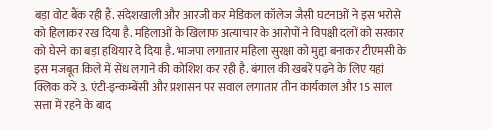बड़ा वोट बैंक रही हैं. संदेशखाली और आरजी कर मेडिकल कॉलेज जैसी घटनाओं ने इस भरोसे को हिलाकर रख दिया है. महिलाओं के खिलाफ अत्याचार के आरोपों ने विपक्षी दलों को सरकार को घेरने का बड़ा हथियार दे दिया है. भाजपा लगातार महिला सुरक्षा को मुद्दा बनाकर टीएमसी के इस मजबूत किले में सेंध लगाने की कोशिश कर रही है. बंगाल की खबरें पढ़ने के लिए यहां क्लिक करें 3. एंटी-इन्कम्बेंसी और प्रशासन पर सवाल लगातार तीन कार्यकाल और 15 साल सत्ता में रहने के बाद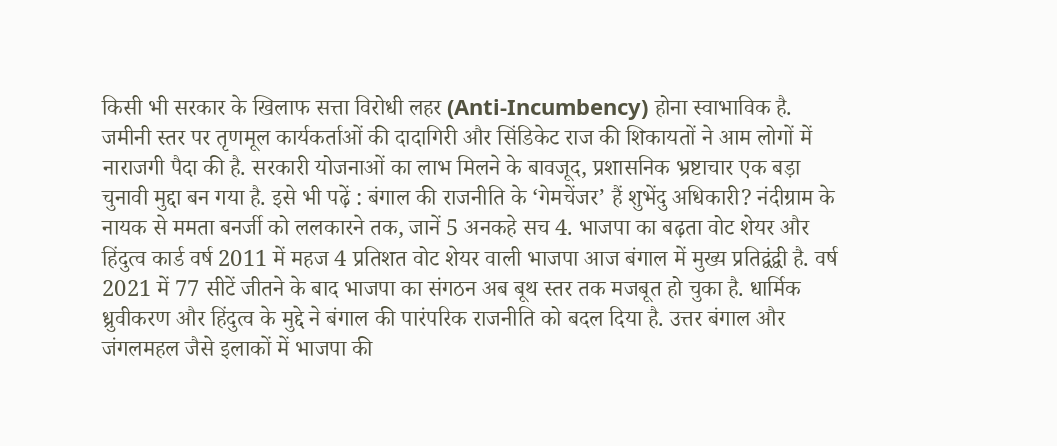किसी भी सरकार के खिलाफ सत्ता विरोधी लहर (Anti-Incumbency) होना स्वाभाविक है. जमीनी स्तर पर तृणमूल कार्यकर्ताओं की दादागिरी और सिंडिकेट राज की शिकायतों ने आम लोगों में नाराजगी पैदा की है. सरकारी योजनाओं का लाभ मिलने के बावजूद, प्रशासनिक भ्रष्टाचार एक बड़ा चुनावी मुद्दा बन गया है. इसे भी पढ़ें : बंगाल की राजनीति के ‘गेमचेंजर’ हैं शुभेंदु अधिकारी? नंदीग्राम के नायक से ममता बनर्जी को ललकारने तक, जानें 5 अनकहे सच 4. भाजपा का बढ़ता वोट शेयर और हिंदुत्व कार्ड वर्ष 2011 में महज 4 प्रतिशत वोट शेयर वाली भाजपा आज बंगाल में मुख्य प्रतिद्वंद्वी है. वर्ष 2021 में 77 सीटें जीतने के बाद भाजपा का संगठन अब बूथ स्तर तक मजबूत हो चुका है. धार्मिक ध्रुवीकरण और हिंदुत्व के मुद्दे ने बंगाल की पारंपरिक राजनीति को बदल दिया है. उत्तर बंगाल और जंगलमहल जैसे इलाकों में भाजपा की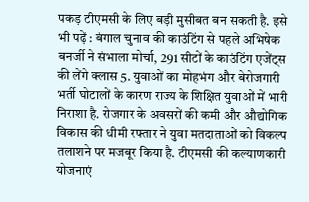पकड़ टीएमसी के लिए बड़ी मुसीबत बन सकती है. इसे भी पढ़ें : बंगाल चुनाव की काउंटिंग से पहले अभिषेक बनर्जी ने संभाला मोर्चा, 291 सीटों के काउंटिंग एजेंट्स की लेंगे क्लास 5. युवाओं का मोहभंग और बेरोजगारी भर्ती घोटालों के कारण राज्य के शिक्षित युवाओं में भारी निराशा है. रोजगार के अवसरों की कमी और औद्योगिक विकास की धीमी रफ्तार ने युवा मतदाताओं को विकल्प तलाशने पर मजबूर किया है. टीएमसी की कल्याणकारी योजनाएं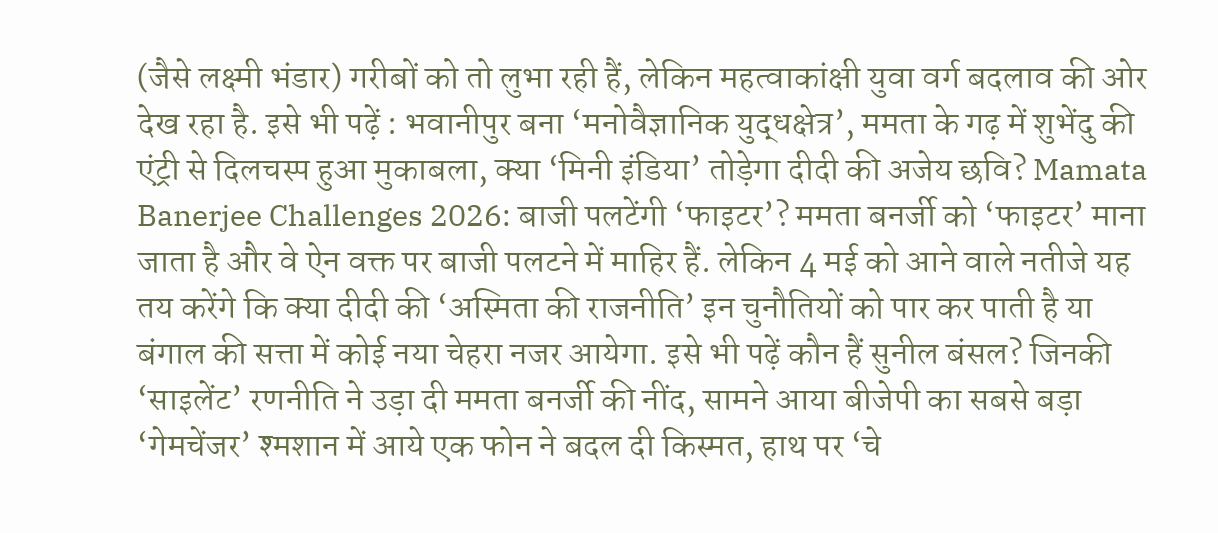(जैसे लक्ष्मी भंडार) गरीबों को तो लुभा रही हैं, लेकिन महत्वाकांक्षी युवा वर्ग बदलाव की ओर देख रहा है. इसे भी पढ़ें : भवानीपुर बना ‘मनोवैज्ञानिक युद्धक्षेत्र’, ममता के गढ़ में शुभेंदु की एंट्री से दिलचस्प हुआ मुकाबला, क्या ‘मिनी इंडिया’ तोड़ेगा दीदी की अजेय छवि? Mamata Banerjee Challenges 2026: बाजी पलटेंगी ‘फाइटर’? ममता बनर्जी को ‘फाइटर’ माना जाता है और वे ऐन वक्त पर बाजी पलटने में माहिर हैं. लेकिन 4 मई को आने वाले नतीजे यह तय करेंगे कि क्या दीदी की ‘अस्मिता की राजनीति’ इन चुनौतियों को पार कर पाती है या बंगाल की सत्ता में कोई नया चेहरा नजर आयेगा. इसे भी पढ़ें कौन हैं सुनील बंसल? जिनकी ‘साइलेंट’ रणनीति ने उड़ा दी ममता बनर्जी की नींद, सामने आया बीजेपी का सबसे बड़ा ‘गेमचेंजर’ श्मशान में आये एक फोन ने बदल दी किस्मत, हाथ पर ‘चे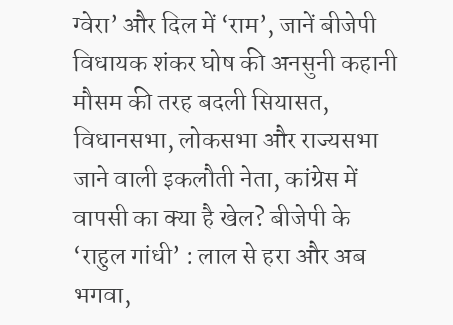ग्वेरा’ और दिल में ‘राम’, जानें बीजेपी विधायक शंकर घोष की अनसुनी कहानी मौसम की तरह बदली सियासत, विधानसभा, लोकसभा और राज्यसभा जाने वाली इकलौती नेता, कांग्रेस में वापसी का क्या है खेल? बीजेपी के ‘राहुल गांधी’ : लाल से हरा और अब भगवा,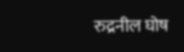रुद्रनील घोष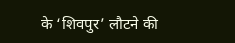के ‘शिवपुर’ लौटने की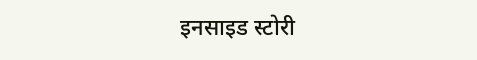इनसाइड स्टोरी